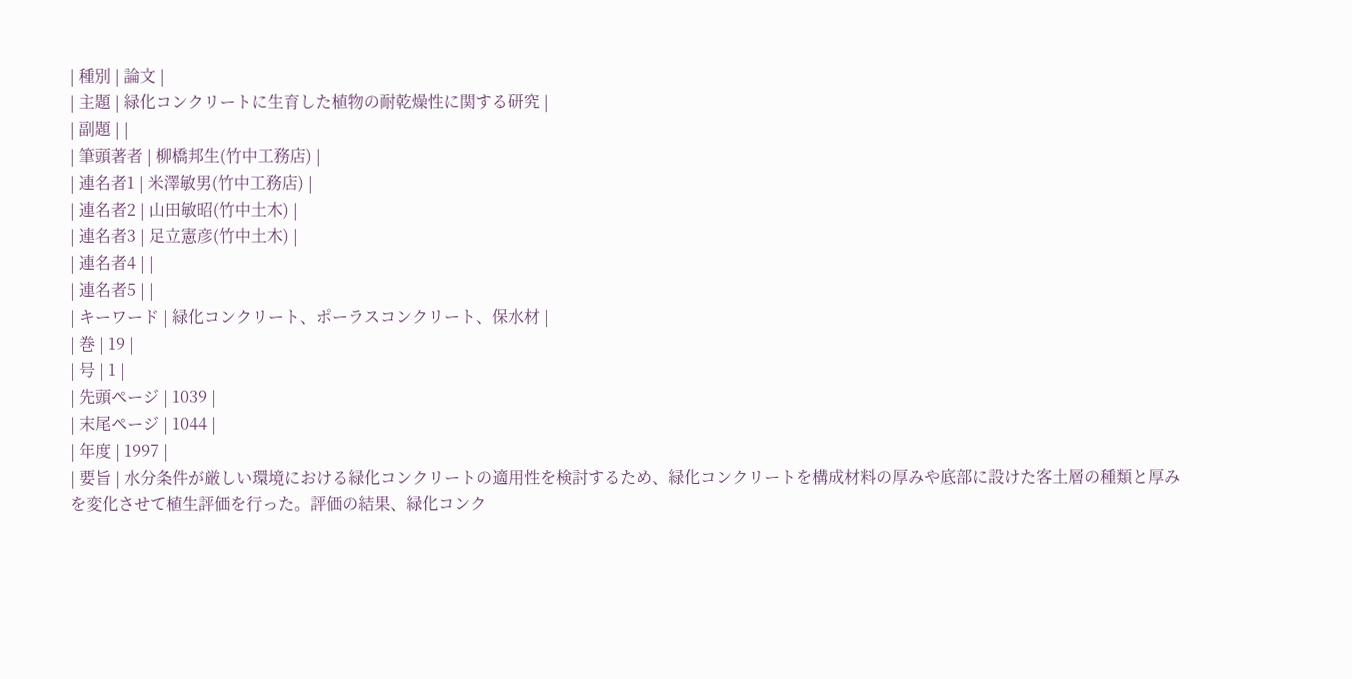| 種別 | 論文 |
| 主題 | 緑化コンクリートに生育した植物の耐乾燥性に関する研究 |
| 副題 | |
| 筆頭著者 | 柳橋邦生(竹中工務店) |
| 連名者1 | 米澤敏男(竹中工務店) |
| 連名者2 | 山田敏昭(竹中土木) |
| 連名者3 | 足立憲彦(竹中土木) |
| 連名者4 | |
| 連名者5 | |
| キーワード | 緑化コンクリート、ポーラスコンクリート、保水材 |
| 巻 | 19 |
| 号 | 1 |
| 先頭ページ | 1039 |
| 末尾ページ | 1044 |
| 年度 | 1997 |
| 要旨 | 水分条件が厳しい環境における緑化コンクリートの適用性を検討するため、緑化コンクリートを構成材料の厚みや底部に設けた客土層の種類と厚みを変化させて植生評価を行った。評価の結果、緑化コンク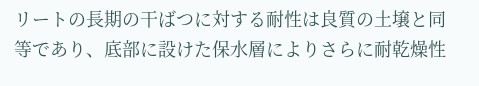リートの長期の干ばつに対する耐性は良質の土壌と同等であり、底部に設けた保水層によりさらに耐乾燥性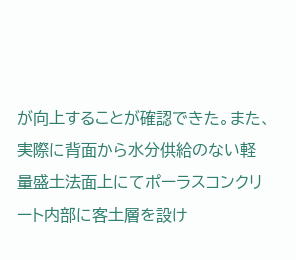が向上することが確認できた。また、実際に背面から水分供給のない軽量盛土法面上にてポーラスコンクリート内部に客土層を設け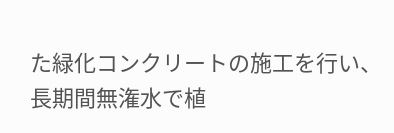た緑化コンクリートの施工を行い、長期間無潅水で植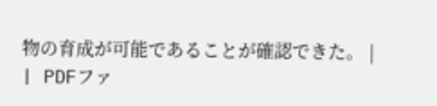物の育成が可能であることが確認できた。 |
| PDFファ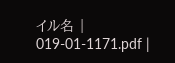イル名 | 019-01-1171.pdf |